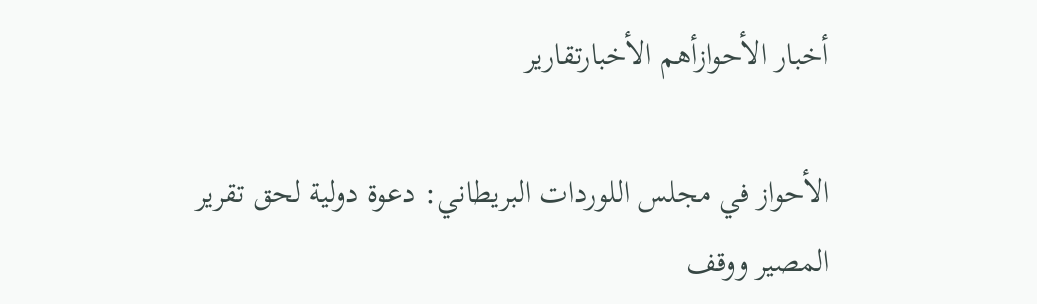أخبار الأحوازأهم الأخبارتقارير

الأحواز في مجلس اللوردات البريطاني: دعوة دولية لحق تقرير المصير ووقف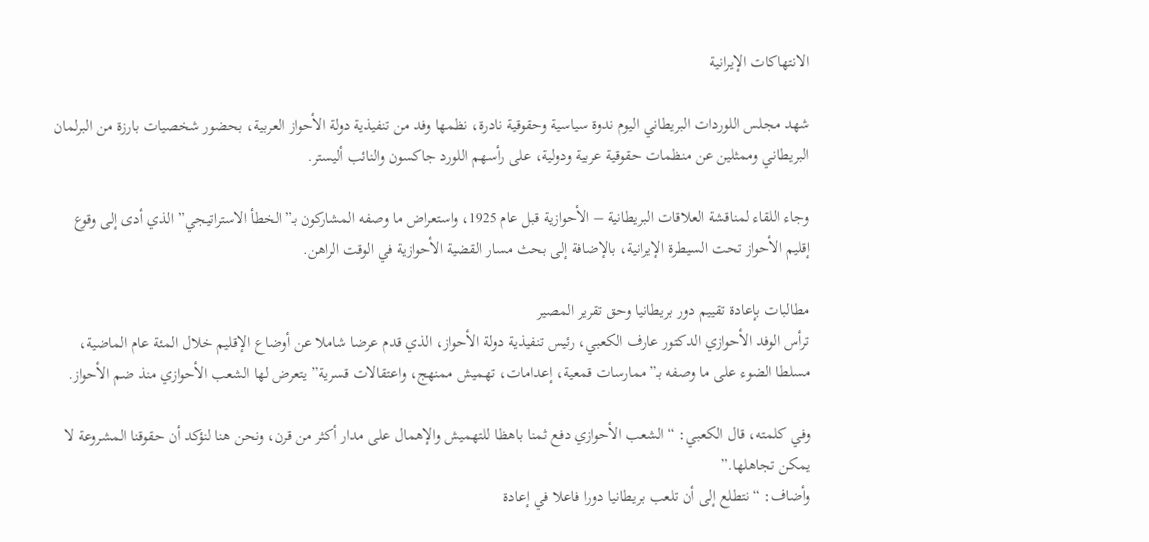الانتهاكات الإيرانية

شهد مجلس اللوردات البريطاني اليوم ندوة سياسية وحقوقية نادرة، نظمها وفد من تنفيذية دولة الأحواز العربية، بحضور شخصيات بارزة من البرلمان البريطاني وممثلين عن منظمات حقوقية عربية ودولية، على رأسهم اللورد جاكسون والنائب أليستر.

وجاء اللقاء لمناقشة العلاقات البريطانية – الأحوازية قبل عام 1925، واستعراض ما وصفه المشاركون بـ”الخطأ الاستراتيجي” الذي أدى إلى وقوع إقليم الأحواز تحت السيطرة الإيرانية، بالإضافة إلى بحث مسار القضية الأحوازية في الوقت الراهن.

مطالبات بإعادة تقييم دور بريطانيا وحق تقرير المصير
ترأس الوفد الأحوازي الدكتور عارف الكعبي، رئيس تنفيذية دولة الأحواز، الذي قدم عرضا شاملا عن أوضاع الإقليم خلال المئة عام الماضية، مسلطا الضوء على ما وصفه بـ”ممارسات قمعية، إعدامات، تهميش ممنهج، واعتقالات قسرية” يتعرض لها الشعب الأحوازي منذ ضم الأحواز.

وفي كلمته، قال الكعبي: “الشعب الأحوازي دفع ثمنا باهظا للتهميش والإهمال على مدار أكثر من قرن، ونحن هنا لنؤكد أن حقوقنا المشروعة لا يمكن تجاهلها.”
وأضاف: “نتطلع إلى أن تلعب بريطانيا دورا فاعلا في إعادة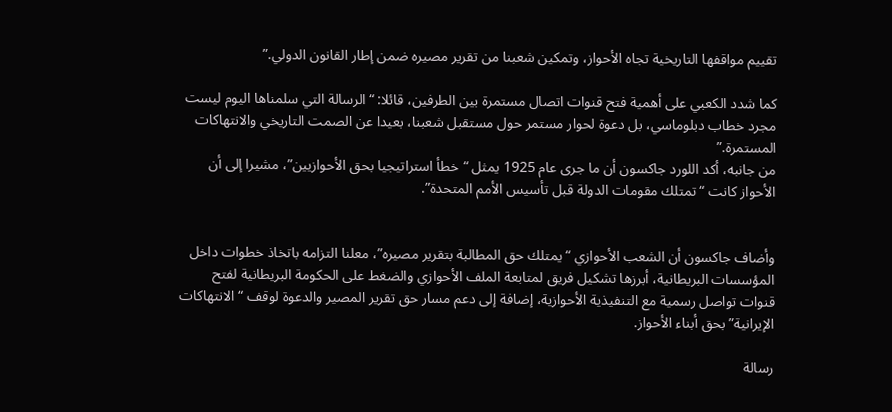تقييم مواقفها التاريخية تجاه الأحواز، وتمكين شعبنا من تقرير مصيره ضمن إطار القانون الدولي.”

كما شدد الكعبي على أهمية فتح قنوات اتصال مستمرة بين الطرفين، قائلا: “الرسالة التي سلمناها اليوم ليست مجرد خطاب دبلوماسي، بل دعوة لحوار مستمر حول مستقبل شعبنا، بعيدا عن الصمت التاريخي والانتهاكات المستمرة.”
من جانبه، أكد اللورد جاكسون أن ما جرى عام 1925 يمثل “خطأ استراتيجيا بحق الأحوازيين”، مشيرا إلى أن الأحواز كانت “تمتلك مقومات الدولة قبل تأسيس الأمم المتحدة”.


وأضاف جاكسون أن الشعب الأحوازي “يمتلك حق المطالبة بتقرير مصيره”، معلنا التزامه باتخاذ خطوات داخل المؤسسات البريطانية، أبرزها تشكيل فريق لمتابعة الملف الأحوازي والضغط على الحكومة البريطانية لفتح قنوات تواصل رسمية مع التنفيذية الأحوازية، إضافة إلى دعم مسار حق تقرير المصير والدعوة لوقف “الانتهاكات الإيرانية” بحق أبناء الأحواز.

رسالة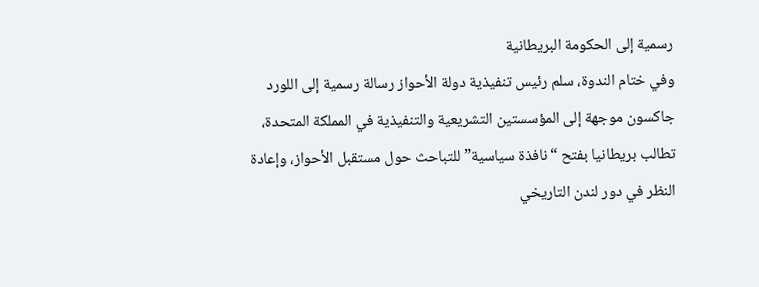رسمية إلى الحكومة البريطانية
وفي ختام الندوة، سلم رئيس تنفيذية دولة الأحواز رسالة رسمية إلى اللورد جاكسون موجهة إلى المؤسستين التشريعية والتنفيذية في المملكة المتحدة، تطالب بريطانيا بفتح “نافذة سياسية” للتباحث حول مستقبل الأحواز، وإعادة النظر في دور لندن التاريخي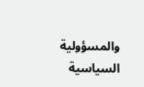والمسؤولية السياسية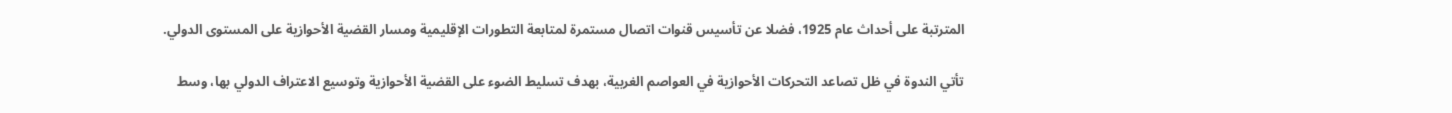المترتبة على أحداث عام 1925، فضلا عن تأسيس قنوات اتصال مستمرة لمتابعة التطورات الإقليمية ومسار القضية الأحوازية على المستوى الدولي.

تأتي الندوة في ظل تصاعد التحركات الأحوازية في العواصم الغربية، بهدف تسليط الضوء على القضية الأحوازية وتوسيع الاعتراف الدولي بها، وسط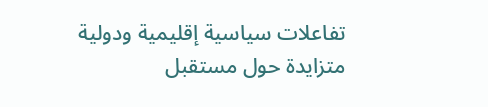تفاعلات سياسية إقليمية ودولية متزايدة حول مستقبل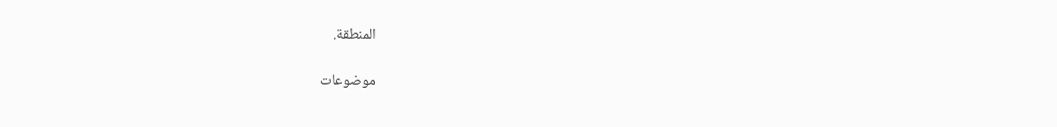المنطقة.

موضوعات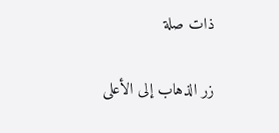ذات صلة

زر الذهاب إلى الأعلى